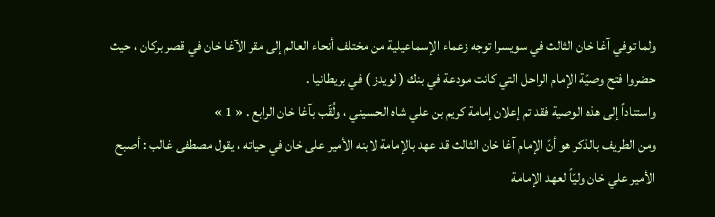ولما توفي آغا خان الثالث في سويسرا توجه زعماء الإسماعيلية من مختلف أنحاء العالم إلى مقر الآغا خان في قصر بركان ، حيث حضروا فتح وصيّة الإمام الراحل التي كانت مودعة في بنك ( لويدز ) في بريطانيا .
واستناداً إلى هذه الوصية فقد تم إعلان إمامة كريم بن علي شاه الحسيني ، ولُقّب بآغا خان الرابع . « 1 »
ومن الطريف بالذكر هو أنّ الإمام آغا خان الثالث قد عهد بالإمامة لابنه الأمير على خان في حياته ، يقول مصطفى غالب : أصبح الأمير علي خان وليّاً لعهد الإمامة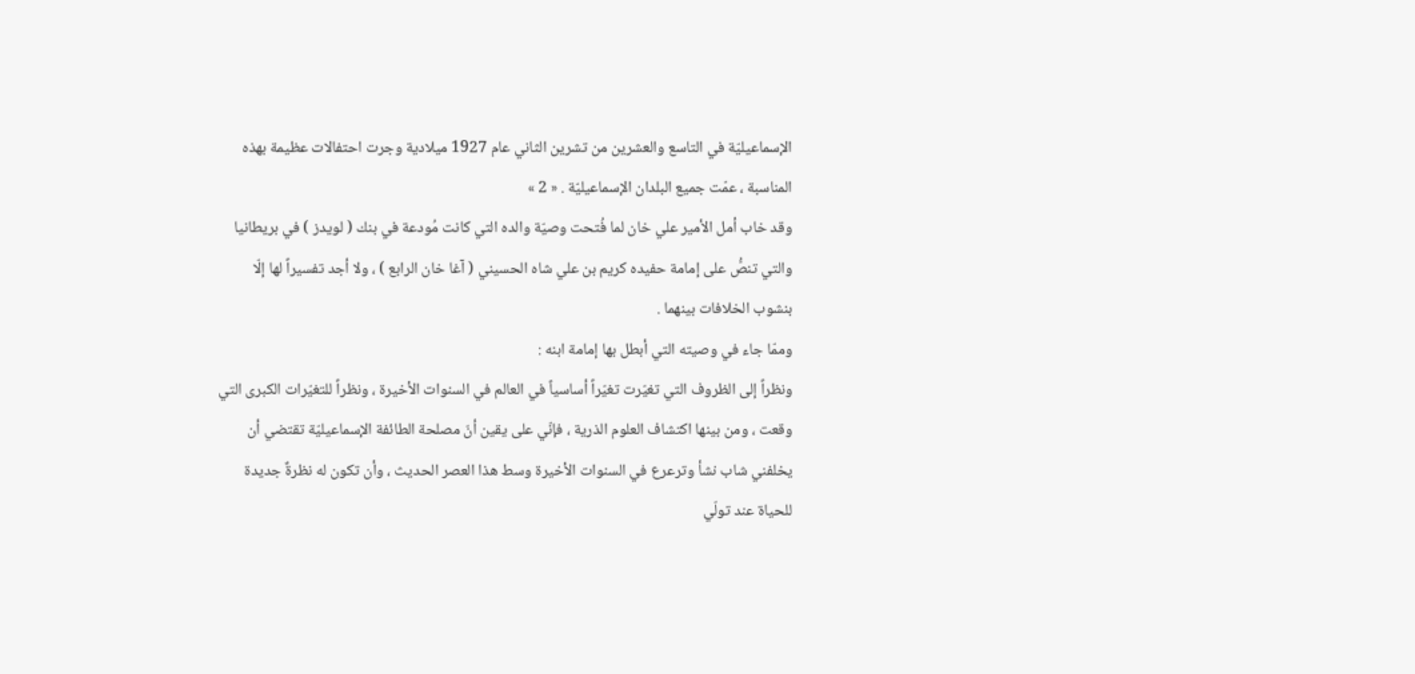الإسماعيليّة في التاسع والعشرين من تشرين الثاني عام 1927 ميلادية وجرت احتفالات عظيمة بهذه المناسبة ، عمّت جميع البلدان الإسماعيليّة . « 2 »
وقد خاب أمل الأمير علي خان لما فُتحت وصيّة والده التي كانت مُودعة في بنك ( لويدز ) في بريطانيا والتي تنصُّ على إمامة حفيده كريم بن علي شاه الحسيني ( آغا خان الرابع ) ، ولا أجد تفسيراً لها إلّا بنشوب الخلافات بينهما .
وممّا جاء في وصيته التي أبطل بها إمامة ابنه :
ونظراً إلى الظروف التي تغيّرت تغيّراً أساسياً في العالم في السنوات الأخيرة ، ونظراً للتغيّرات الكبرى التي وقعت ، ومن بينها اكتشاف العلوم الذرية ، فإنّي على يقين أنّ مصلحة الطائفة الإسماعيليّة تقتضي أن يخلفني شاب نشأ وترعرع في السنوات الأخيرة وسط هذا العصر الحديث ، وأن تكون له نظرةٌ جديدة للحياة عند تولّي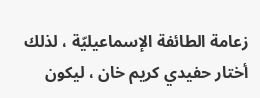زعامة الطائفة الإسماعيليّة ، لذلك أختار حفيدي كريم خان ، ليكون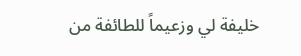خليفة لي وزعيماً للطائفة من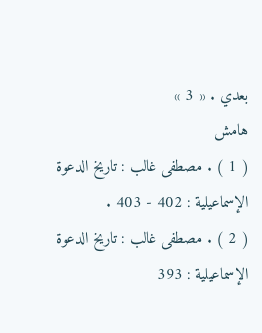بعدي . « 3 »
هامش
( 1 ) . مصطفى غالب : تاريخ الدعوة الإسماعيلية : 402 - 403 .
( 2 ) . مصطفى غالب : تاريخ الدعوة الإسماعيلية : 393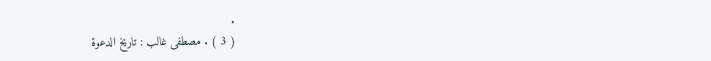.
( 3 ) . مصطفى غالب : تاريخ الدعوة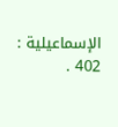الإسماعيلية : 402 .